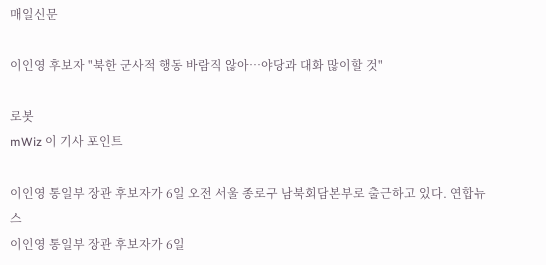매일신문

이인영 후보자 "북한 군사적 행동 바람직 않아…야당과 대화 많이할 것"

로봇
mWiz 이 기사 포인트

이인영 통일부 장관 후보자가 6일 오전 서울 종로구 남북회담본부로 출근하고 있다. 연합뉴스
이인영 통일부 장관 후보자가 6일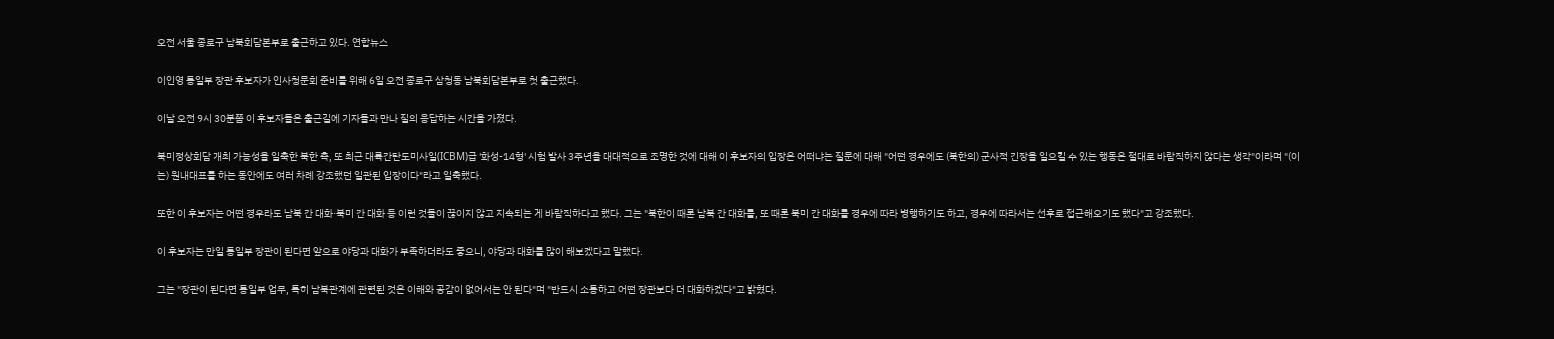오전 서울 종로구 남북회담본부로 출근하고 있다. 연합뉴스

이인영 통일부 장관 후보자가 인사청문회 준비를 위해 6일 오전 종로구 삼청동 남북회담본부로 첫 출근했다.

이날 오전 9시 30분쯤 이 후보자들은 출근길에 기자들과 만나 질의 응답하는 시간을 가졌다.

북미정상회담 개최 가능성을 일축한 북한 측, 또 최근 대륙간탄도미사일(ICBM)급 '화성-14형' 시험 발사 3주년을 대대적으로 조명한 것에 대해 이 후보자의 입장은 어떠냐는 질문에 대해 "어떤 경우에도 (북한의) 군사적 긴장을 일으킬 수 있는 행동은 절대로 바람직하지 않다는 생각"이라며 "(이는) 원내대표를 하는 동안에도 여러 차례 강조했던 일관된 입장이다"라고 일축했다.

또한 이 후보자는 어떤 경우라도 남북 간 대화·북미 간 대화 등 이런 것들이 끊이지 않고 지속되는 게 바람직하다고 했다. 그는 "북한이 때론 남북 간 대화를, 또 때론 북미 간 대화를 경우에 따라 병행하기도 하고, 경우에 따라서는 선후로 접근해오기도 했다"고 강조했다.

이 후보자는 만일 통일부 장관이 된다면 앞으로 야당과 대화가 부족하더라도 좋으니, 야당과 대화를 많이 해보겠다고 말했다.

그는 "장관이 된다면 통일부 업무, 특히 남북관계에 관련된 것은 이해와 공감이 없어서는 안 된다"며 "반드시 소통하고 어떤 장관보다 더 대화하겠다"고 밝혔다.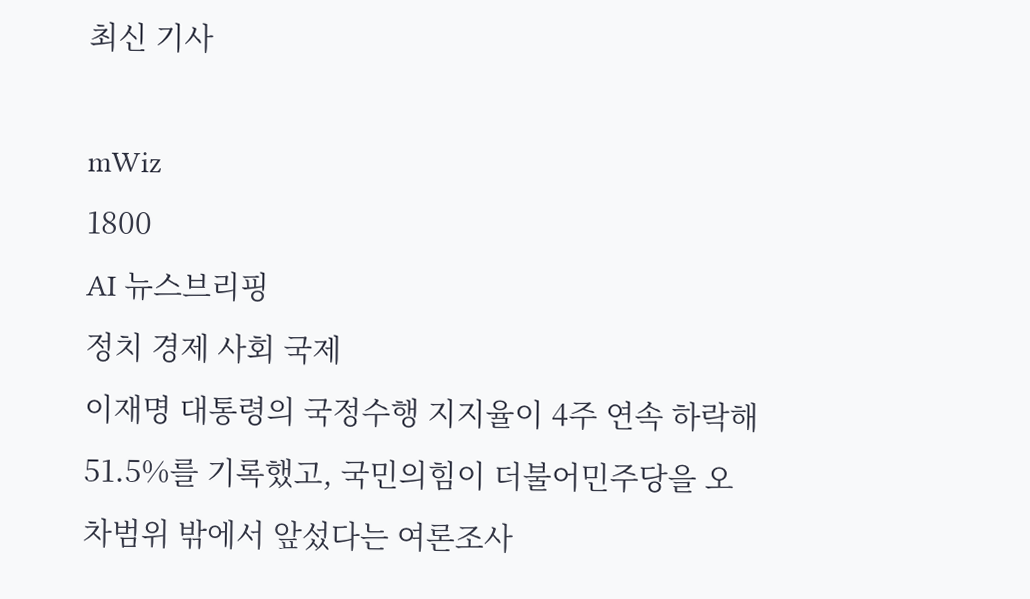최신 기사

mWiz
1800
AI 뉴스브리핑
정치 경제 사회 국제
이재명 대통령의 국정수행 지지율이 4주 연속 하락해 51.5%를 기록했고, 국민의힘이 더불어민주당을 오차범위 밖에서 앞섰다는 여론조사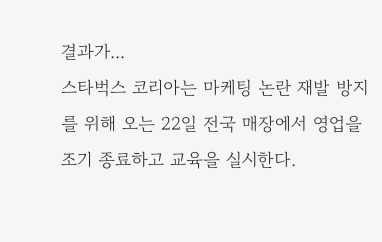결과가...
스타벅스 코리아는 마케팅 논란 재발 방지를 위해 오는 22일 전국 매장에서 영업을 조기 종료하고 교육을 실시한다.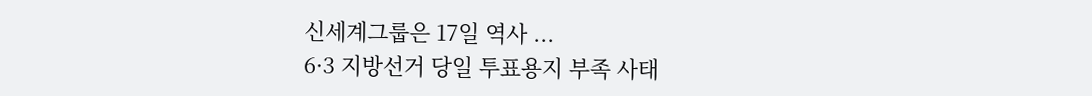신세계그룹은 17일 역사 ...
6·3 지방선거 당일 투표용지 부족 사태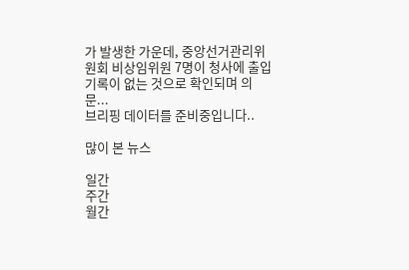가 발생한 가운데, 중앙선거관리위원회 비상임위원 7명이 청사에 출입 기록이 없는 것으로 확인되며 의문...
브리핑 데이터를 준비중입니다..

많이 본 뉴스

일간
주간
월간